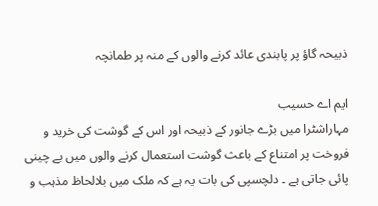ذبیحہ گاؤ پر پابندی عائد کرنے والوں کے منہ پر طمانچہ

ایم اے حسیب
مہاراشٹرا میں بڑے جانور کے ذبیحہ اور اس کے گوشت کی خرید و فروخت پر امتناع کے باعث گوشت استعمال کرنے والوں میں بے چینی پائی جاتی ہے ۔ دلچسپی کی بات یہ ہے کہ ملک میں بلالحاظ مذہب و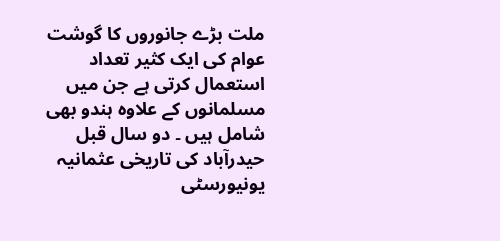ملت بڑے جانوروں کا گوشت عوام کی ایک کثیر تعداد استعمال کرتی ہے جن میں مسلمانوں کے علاوہ ہندو بھی شامل ہیں ۔ دو سال قبل حیدرآباد کی تاریخی عثمانیہ یونیورسٹی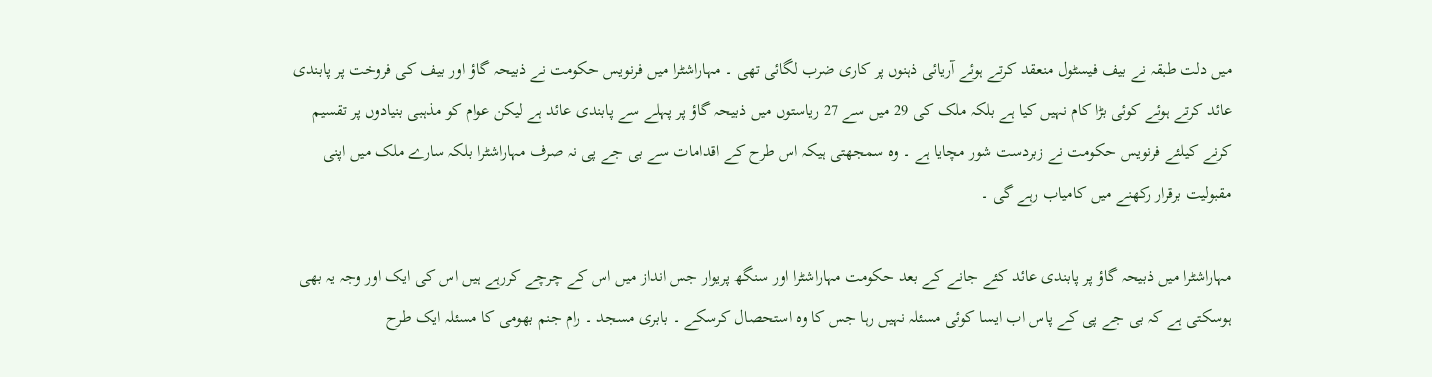میں دلت طبقہ نے بیف فیسٹول منعقد کرتے ہوئے آریائی ذہنوں پر کاری ضرب لگائی تھی ۔ مہاراشٹرا میں فرنویس حکومت نے ذبیحہ گاؤ اور بیف کی فروخت پر پابندی عائد کرتے ہوئے کوئی بڑا کام نہیں کیا ہے بلکہ ملک کی 29 میں سے 27 ریاستوں میں ذبیحہ گاؤ پر پہلے سے پابندی عائد ہے لیکن عوام کو مذہبی بنیادوں پر تقسیم کرنے کیلئے فرنویس حکومت نے زبردست شور مچایا ہے ۔ وہ سمجھتی ہیکہ اس طرح کے اقدامات سے بی جے پی نہ صرف مہاراشٹرا بلکہ سارے ملک میں اپنی مقبولیت برقرار رکھنے میں کامیاب رہے گی ۔

مہاراشٹرا میں ذبیحہ گاؤ پر پابندی عائد کئے جانے کے بعد حکومت مہاراشٹرا اور سنگھ پریوار جس انداز میں اس کے چرچے کررہے ہیں اس کی ایک اور وجہ یہ بھی ہوسکتی ہے کہ بی جے پی کے پاس اب ایسا کوئی مسئلہ نہیں رہا جس کا وہ استحصال کرسکے ۔ بابری مسجد ۔ رام جنم بھومی کا مسئلہ ایک طرح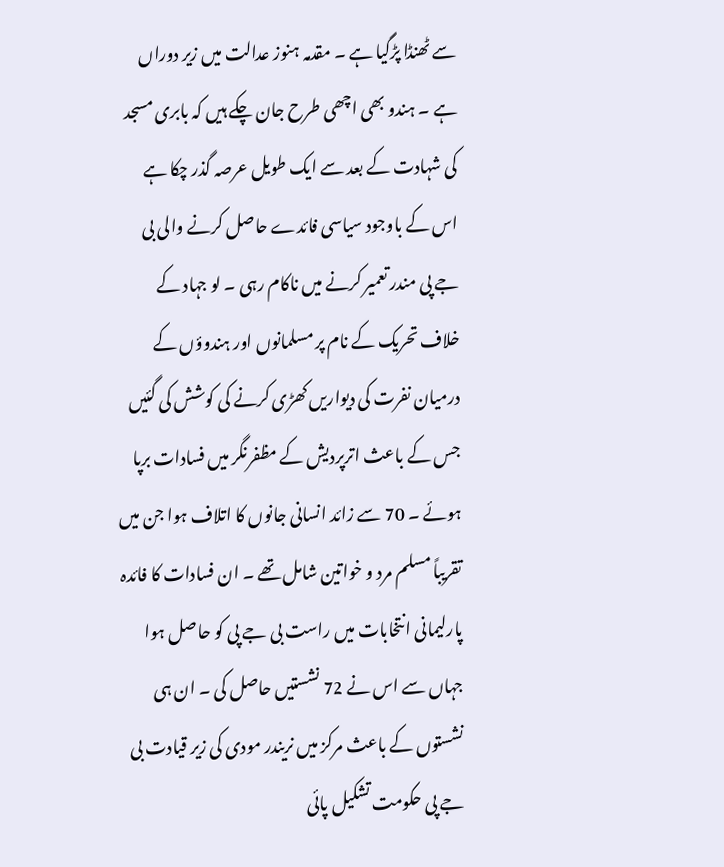سے ٹھنڈا پڑگیا ہے ۔ مقدمہ ہنوز عدالت میں زیر دوراں ہے ۔ ہندو بھی اچھی طرح جان چکے ہیں کہ بابری مسجد کی شہادت کے بعد سے ایک طویل عرصہ گذر چکا ہے اس کے باوجود سیاسی فائدے حاصل کرنے والی بی جے پی مندر تعمیر کرنے میں ناکام رہی ۔ لو جہاد کے خلاف تحریک کے نام پر مسلمانوں اور ہندوؤں کے درمیان نفرت کی دیواریں کھڑی کرنے کی کوشش کی گئیں جس کے باعث اترپردیش کے مظفرنگر میں فسادات برپا ہوئے ۔ 70 سے زائد انسانی جانوں کا اتلاف ہوا جن میں تقریباً مسلم مرد و خواتین شامل تھے ۔ ان فسادات کا فائدہ پارلیمانی انتخابات میں راست بی جے پی کو حاصل ہوا جہاں سے اس نے 72 نشستیں حاصل کی ۔ ان ہی نشستوں کے باعث مرکز میں نریندر مودی کی زیر قیادت بی جے پی حکومت تشکیل پائی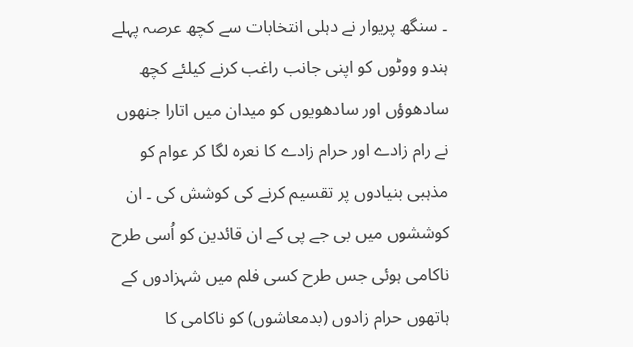۔ سنگھ پریوار نے دہلی انتخابات سے کچھ عرصہ پہلے ہندو ووٹوں کو اپنی جانب راغب کرنے کیلئے کچھ سادھوؤں اور سادھویوں کو میدان میں اتارا جنھوں نے رام زادے اور حرام زادے کا نعرہ لگا کر عوام کو مذہبی بنیادوں پر تقسیم کرنے کی کوشش کی ۔ ان کوششوں میں بی جے پی کے ان قائدین کو اُسی طرح ناکامی ہوئی جس طرح کسی فلم میں شہزادوں کے ہاتھوں حرام زادوں (بدمعاشوں) کو ناکامی کا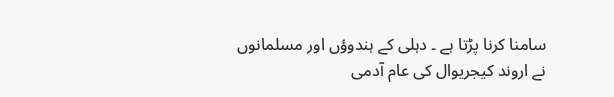سامنا کرنا پڑتا ہے ۔ دہلی کے ہندوؤں اور مسلمانوں نے اروند کیجریوال کی عام آدمی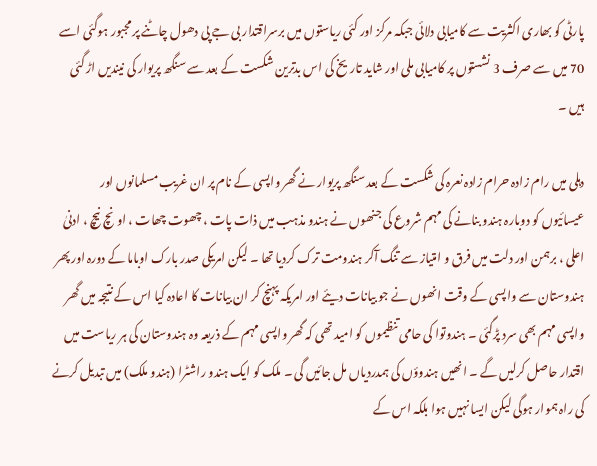پارٹی کو بھاری اکثریت سے کامیابی دلائی جبکہ مرکز اور کئی ریاستوں میں برسراقتدار بی جے پی دھول چاٹنے پر مجبور ہوگئی اسے 70 میں سے صرف 3 نشستوں پر کامیابی ملی اور شاید تاریخ کی اس بدترین شکست کے بعد سے سنگھ پریوار کی نیندیں اڑ گئی ہیں ۔

دہلی میں رام زادہ حرام زادہ نعرہ کی شکست کے بعد سنگھ پریوار نے گھر واپسی کے نام پر ان غریب مسلمانوں اور عیسائیوں کو دوبارہ ہندو بنانے کی مہم شروع کی جنھوں نے ہندو مذہب میں ذات پات ، چھوت چھات ، اونچ نیچ ، ادنیٰ اعلی ، برہمن اور دلت میں فرق و امتیاز سے تنگ آکر ہندومت ترک کردیا تھا ۔ لیکن امریکی صدر بارک اوباما کے دورہ اور پھر ہندوستان سے واپسی کے وقت انھوں نے جو بیانات دیئے اور امریکہ پہنچ کر ان بیانات کا اعادہ کیا اس کے نتیجہ میں گھر واپسی مہم بھی سرد پڑگئی ۔ ہندوتوا کی حامی تنظیموں کو امید تھی کہ گھر واپسی مہم کے ذریعہ وہ ہندوستان کی ہر ریاست میں اقتدار حاصل کرلیں گے ۔ انھیں ہندوؤں کی ہمدردیاں مل جائیں گی ۔ ملک کو ایک ہندو راشٹرا (ہندو ملک) میں تبدیل کرنے کی راہ ہموار ہوگی لیکن ایسا نہیں ہوا بلکہ اس کے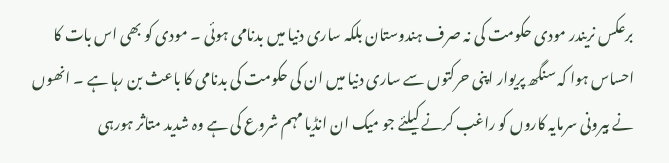برعکس نریندر مودی حکومت کی نہ صرف ہندوستان بلکہ ساری دنیا میں بدنامی ہوئی ۔ مودی کو بھی اس بات کا احساس ہوا کہ سنگھ پریوار اپنی حرکتوں سے ساری دنیا میں ان کی حکومت کی بدنامی کا باعث بن رہا ہے ۔ انھوں نے بیرونی سرمایہ کاروں کو راغب کرنے کیلئے جو میک ان انڈیا مہم شروع کی ہے وہ شدید متاثر ہورہی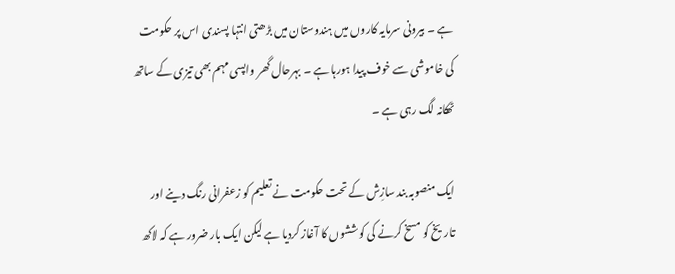ہے ۔ بیرونی سرمایہ کاروں میں ہندوستان میں بڑھتی انتہا پسندی اس پر حکومت کی خاموشی سے خوف پیدا ہورہا ہے ۔ بہرحال گھر واپسی مہم بھی تیزی کے ساتھ ٹھکانہ لگ رہی ہے ۔

ایک منصوبہ بند سازِش کے تحت حکومت نے تعلیم کو زعفرانی رنگ دینے اور تاریخ کو مسخ کرنے کی کوششوں کا آغاز کردیا ہے لیکن ایک بار ضرور ہے کہ لاکھ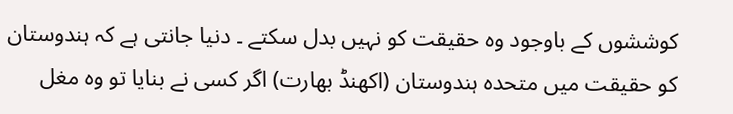کوششوں کے باوجود وہ حقیقت کو نہیں بدل سکتے ۔ دنیا جانتی ہے کہ ہندوستان کو حقیقت میں متحدہ ہندوستان (اکھنڈ بھارت) اگر کسی نے بنایا تو وہ مغل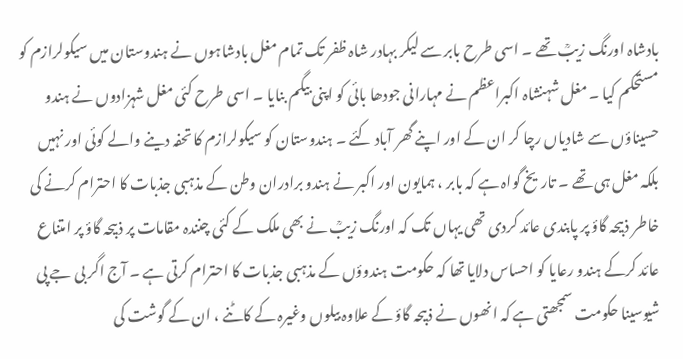بادشاہ اورنگ زیبؒ تھے ۔ اسی طرح بابر سے لیکر بہادر شاہ ظفر تک تمام مغل بادشاہوں نے ہندوستان میں سیکولرازم کو مستحکم کیا ۔ مغل شہنشاہ اکبراعظم نے مہارانی جودھا بائی کو اپنی بیگم بنایا ۔ اسی طرح کئی مغل شہزادوں نے ہندو حسیناؤں سے شادیاں رچا کر ان کے اور اپنے گھر آباد کئے ۔ ہندوستان کو سیکولرازم کا تحفہ دینے والے کوئی اور نہیں بلکہ مغل ہی تھے ۔ تاریخ گواہ ہے کہ بابر ، ہمایون اور اکبر نے ہندو برادران وطن کے مذہبی جذبات کا احترام کرنے کی خاطر ذبیحہ گاؤ پر پابندی عائد کردی تھی یہاں تک کہ اورنگ زیبؒ نے بھی ملک کے کئی چنندہ مقامات پر ذبیحہ گاؤ پر امتناع عائد کرکے ہندو رعایا کو احساس دلایا تھا کہ حکومت ہندوؤں کے مذہبی جذبات کا احترام کرتی ہے ۔ آج اگر بی جے پی شیوسینا حکومت سمجھتی ہے کہ انھوں نے ذبیحہ گاؤ کے علاوہ بیلوں وغیرہ کے کاٹنے ، ان کے گوشت کی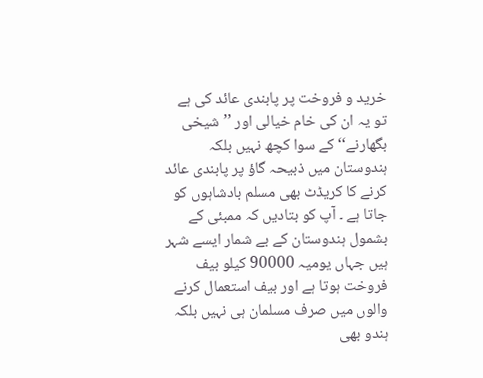خرید و فروخت پر پابندی عائد کی ہے تو یہ ان کی خام خیالی اور ’’شیخی بگھارنے‘‘ کے سوا کچھ نہیں بلکہ ہندوستان میں ذبیحہ گاؤ پر پابندی عائد کرنے کا کریڈٹ بھی مسلم بادشاہوں کو جاتا ہے ۔ آپ کو بتادیں کہ ممبئی کے بشمول ہندوستان کے بے شمار ایسے شہر ہیں جہاں یومیہ 90000 کیلو بیف فروخت ہوتا ہے اور بیف استعمال کرنے والوں میں صرف مسلمان ہی نہیں بلکہ ہندو بھی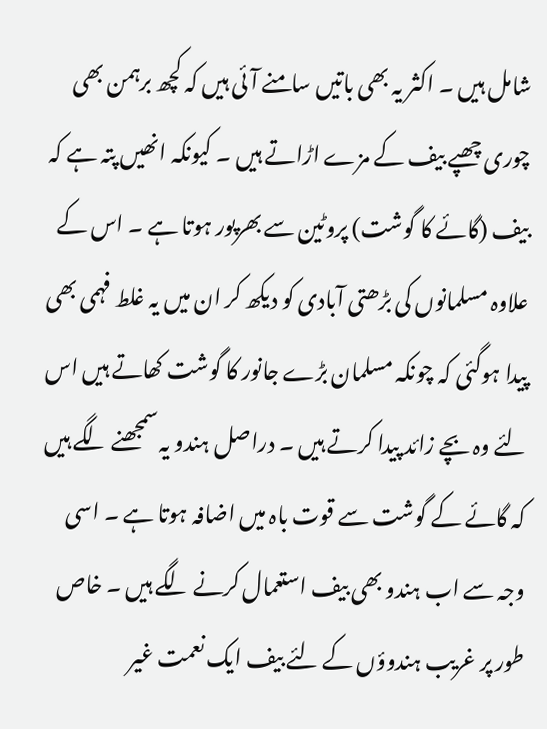شامل ہیں ۔ اکثر یہ بھی باتیں سامنے آئی ہیں کہ کچھ برہمن بھی چوری چھپے بیف کے مزے اڑاتے ہیں ۔ کیونکہ انھیں پتہ ہے کہ بیف (گائے کا گوشت) پروٹین سے بھرپور ہوتا ہے ۔ اس کے علاوہ مسلمانوں کی بڑھتی آبادی کو دیکھ کر ان میں یہ غلط فہمی بھی پیدا ہوگئی کہ چونکہ مسلمان بڑے جانور کا گوشت کھاتے ہیں اس لئے وہ بچے زائد پیدا کرتے ہیں ۔ دراصل ہندو یہ سمجھنے لگے ہیں کہ گائے کے گوشت سے قوت باہ میں اضافہ ہوتا ہے ۔ اسی وجہ سے اب ہندو بھی بیف استعمال کرنے لگے ہیں ۔ خاص طور پر غریب ہندوؤں کے لئے بیف ایک نعمت غیر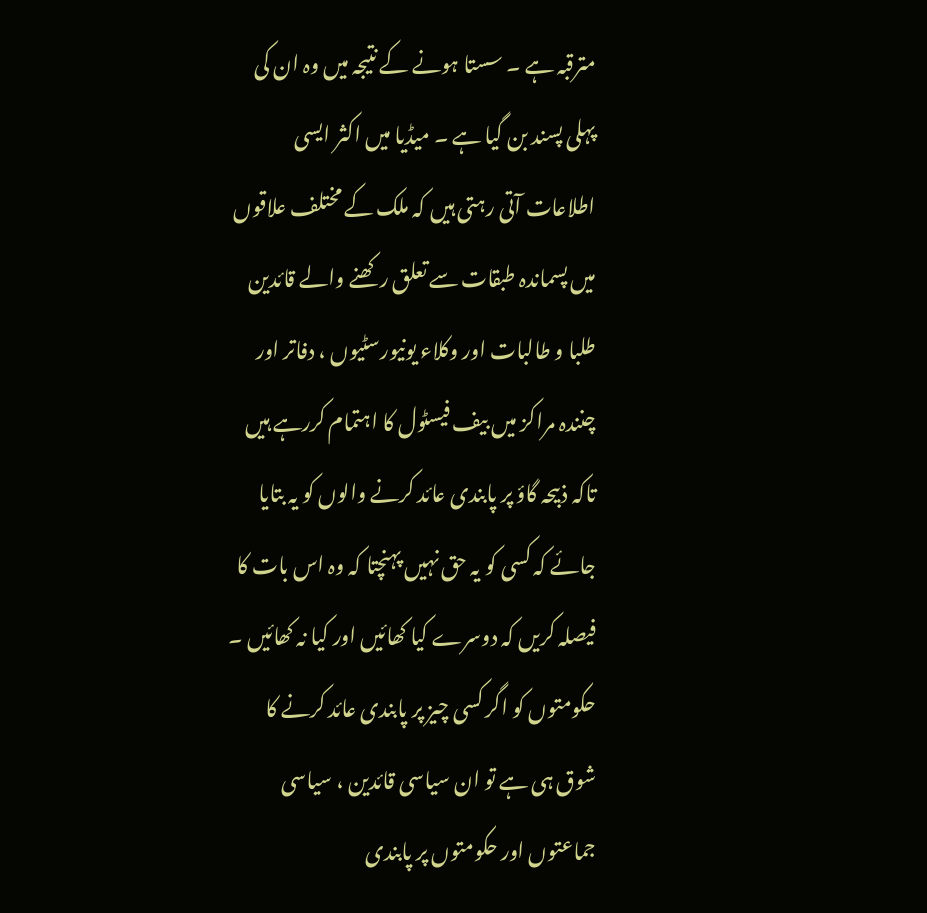مترقبہ ہے ۔ سستا ہونے کے نتیجہ میں وہ ان کی پہلی پسند بن گیا ہے ۔ میڈیا میں اکثر ایسی اطلاعات آتی رہتی ہیں کہ ملک کے مختلف علاقوں میں پسماندہ طبقات سے تعلق رکھنے والے قائدین طلبا و طالبات اور وکلاء یونیورسٹیوں ، دفاتر اور چنندہ مراکز میں بیف فیسٹول کا اہتمام کررہے ہیں تاکہ ذبیحہ گاؤ پر پابندی عائد کرنے والوں کو یہ بتایا جائے کہ کسی کو یہ حق نہیں پہنچتا کہ وہ اس بات کا فیصلہ کریں کہ دوسرے کیا کھائیں اور کیا نہ کھائیں ۔ حکومتوں کو اگر کسی چیز پر پابندی عائد کرنے کا شوق ہی ہے تو ان سیاسی قائدین ، سیاسی جماعتوں اور حکومتوں پر پابندی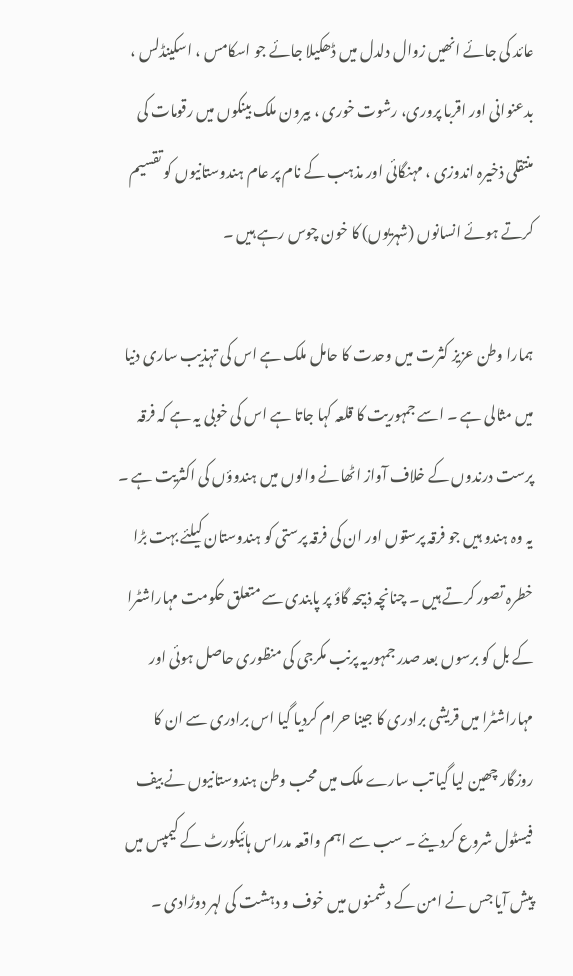عائد کی جائے انھیں زوال دلدل میں ڈھکیلا جائے جو اسکامس ، اسکینڈلس ، بدعنوانی اور اقربا پروری، رشوت خوری ، بیرون ملک بینکوں میں رقومات کی منتقلی ذخیرہ اندوزی ، مہنگائی اور مذہب کے نام پر عام ہندوستانیوں کو تقسیم کرتے ہوئے انسانوں (شہریوں) کا خون چوس رہے ہیں ۔

ہمارا وطن عزیز کثرت میں وحدت کا حامل ملک ہے اس کی تہذیب ساری دنیا میں مثالی ہے ۔ اسے جمہوریت کا قلعہ کہا جاتا ہے اس کی خوبی یہ ہے کہ فرقہ پرست درندوں کے خلاف آواز اٹھانے والوں میں ہندوؤں کی اکثریت ہے ۔ یہ وہ ہندو ہیں جو فرقہ پرستوں اور ان کی فرقہ پرستی کو ہندوستان کیلئے بہت بڑا خطرہ تصور کرتے ہیں ۔ چنانچہ ذبیحہ گاؤ پر پابندی سے متعلق حکومت مہاراشٹرا کے بل کو برسوں بعد صدر جمہوریہ پرنب مکرجی کی منظوری حاصل ہوئی اور مہاراشٹرا میں قریشی برادری کا جینا حرام کردیا گیا اس برادری سے ان کا روزگار چھین لیا گیا تب سارے ملک میں محب وطن ہندوستانیوں نے بیف فیسٹول شروع کردیئے ۔ سب سے اہم واقعہ مدراس ہائیکورٹ کے کیمپس میں پیش آیا جس نے امن کے دشمنوں میں خوف و دہشت کی لہر دوڑادی ۔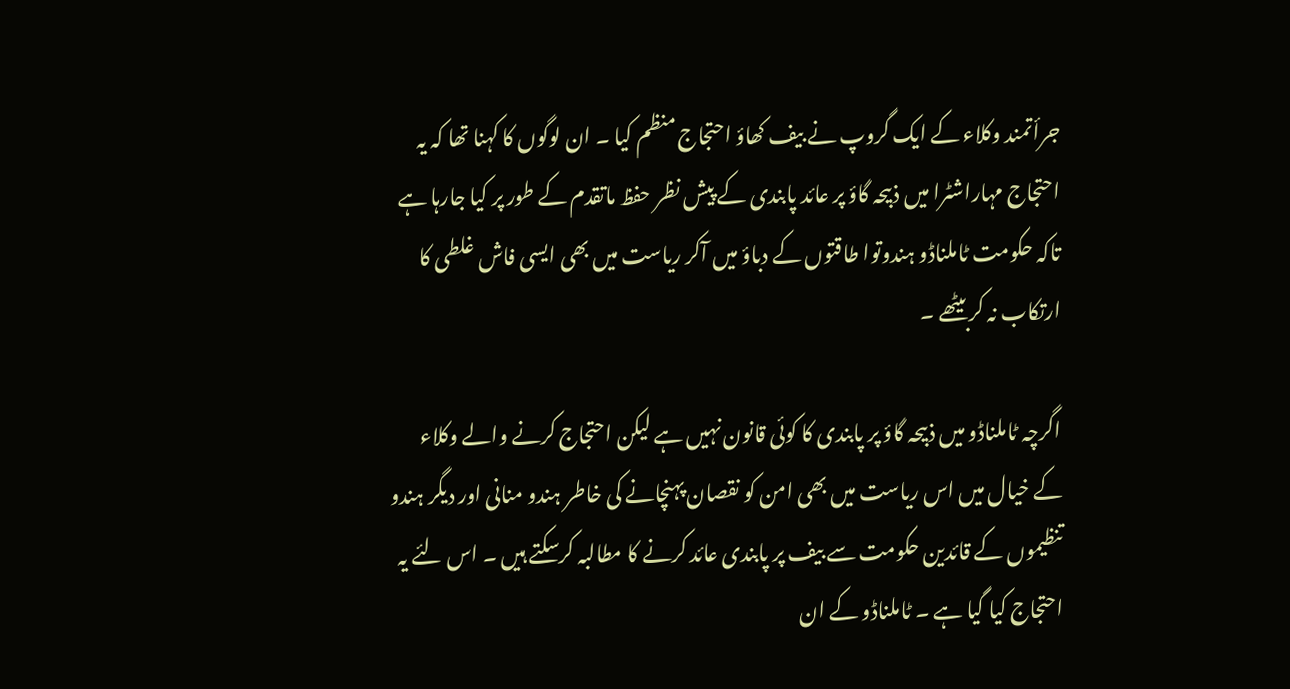جرأتمند وکلاء کے ایک گروپ نے بیف کھاؤ احتجاج منظم کیا ۔ ان لوگوں کا کہنا تھا کہ یہ احتجاج مہاراشٹرا میں ذبیحہ گاؤ پر عائد پابندی کے پیش نظر حفظ ماتقدم کے طور پر کیا جارہا ہے تاکہ حکومت ٹاملناڈو ہندوتوا طاقتوں کے دباؤ میں آکر ریاست میں بھی ایسی فاش غلطی کا ارتکاب نہ کربیٹھے ۔

اگرچہ ٹاملناڈو میں ذبیحہ گاؤ پر پابندی کا کوئی قانون نہیں ہے لیکن احتجاج کرنے والے وکلاء کے خیال میں اس ریاست میں بھی امن کو نقصان پہنچانے کی خاطر ہندو منانی اور دیگر ہندو تنظیموں کے قائدین حکومت سے بیف پر پابندی عائد کرنے کا مطالبہ کرسکتے ہیں ۔ اس لئے یہ احتجاج کیا گیا ہے ۔ ٹاملناڈو کے ان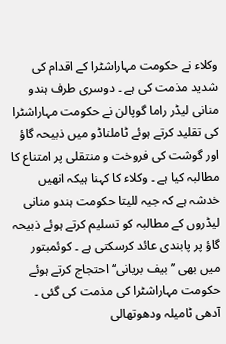وکلاء نے حکومت مہاراشٹرا کے اقدام کی شدید مذمت کی ہے ۔ دوسری طرف ہندو منانی لیڈر راما گوپالن نے حکومت مہاراشٹرا کی تقلید کرتے ہوئے ٹاملناڈو میں ذبیحہ گاؤ اور گوشت کی فروخت و منتقلی پر امتناع کا مطالبہ کیا ہے ۔ وکلاء کا کہنا ہیکہ انھیں خدشہ ہے کہ جیہ للیتا حکومت ہندو منانی لیڈروں کے مطالبہ کو تسلیم کرتے ہوئے ذبیحہ گاؤ پر پابندی عائد کرسکتی ہے ۔ کوئمبتور میں بھی ’’بیف بریانی‘‘ احتجاج کرتے ہوئے حکومت مہاراشٹرا کی مذمت کی گئی ۔ آدھی ٹامیلہ ودھوتھالی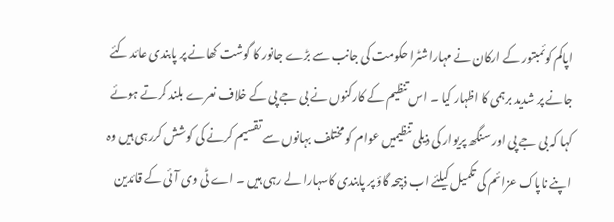اپاکم کوئمبتور کے ارکان نے مہاراشٹرا حکومت کی جانب سے بڑے جانور کا گوشت کھانے پر پابندی عائد کئے جانے پر شدید برہمی کا اظہار کیا ۔ اس تنظیم کے کارکنوں نے بی جے پی کے خلاف نعرے بلند کرتے ہوئے کہا کہ بی جے پی اور سنگھ پریوار کی ذیلی تنظیمیں عوام کو مختلف بہانوں سے تقسیم کرنے کی کوشش کررہی ہیں وہ اپنے ناپاک عزائم کی تکمیل کیلئے اب ذبیحہ گاؤ پر پابندی کاسہارا لے رہی ہیں ۔ اے ٹی وی آئی کے قائدین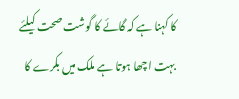کا کہنا ہے کہ گائے کا گوشت صحت کیلئے بہت اچھا ہوتا ہے ملک میں بکرے کا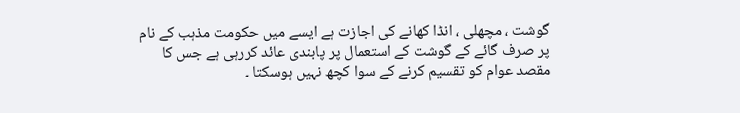گوشت ، مچھلی ، انڈا کھانے کی اجازت ہے ایسے میں حکومت مذہب کے نام پر صرف گائے کے گوشت کے استعمال پر پابندی عائد کررہی ہے جس کا مقصد عوام کو تقسیم کرنے کے سوا کچھ نہیں ہوسکتا ۔